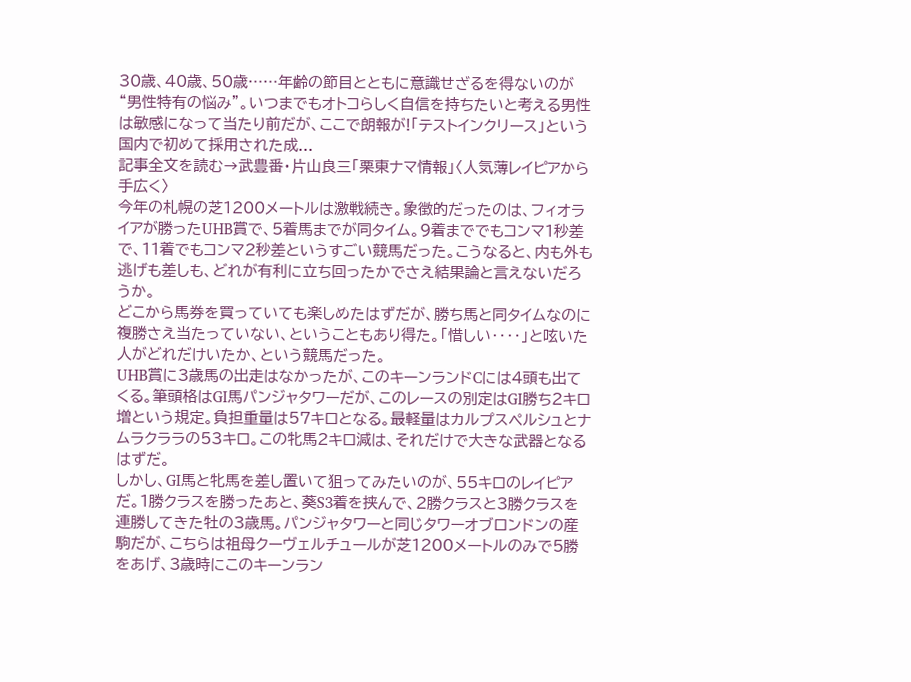30歳、40歳、50歳……年齢の節目とともに意識せざるを得ないのが“男性特有の悩み”。いつまでもオトコらしく自信を持ちたいと考える男性は敏感になって当たり前だが、ここで朗報が!「テストインクリース」という国内で初めて採用された成...
記事全文を読む→武豊番・片山良三「栗東ナマ情報」〈人気薄レイピアから手広く〉
今年の札幌の芝1200メートルは激戦続き。象徴的だったのは、フィオライアが勝ったUHB賞で、5着馬までが同タイム。9着まででもコンマ1秒差で、11着でもコンマ2秒差というすごい競馬だった。こうなると、内も外も逃げも差しも、どれが有利に立ち回ったかでさえ結果論と言えないだろうか。
どこから馬券を買っていても楽しめたはずだが、勝ち馬と同タイムなのに複勝さえ当たっていない、ということもあり得た。「惜しい‥‥」と呟いた人がどれだけいたか、という競馬だった。
UHB賞に3歳馬の出走はなかったが、このキーンランドCには4頭も出てくる。筆頭格はGⅠ馬パンジャタワーだが、このレースの別定はGⅠ勝ち2キロ増という規定。負担重量は57キロとなる。最軽量はカルプスペルシュとナムラクララの53キロ。この牝馬2キロ減は、それだけで大きな武器となるはずだ。
しかし、GⅠ馬と牝馬を差し置いて狙ってみたいのが、55キロのレイピアだ。1勝クラスを勝ったあと、葵S3着を挟んで、2勝クラスと3勝クラスを連勝してきた牡の3歳馬。パンジャタワーと同じタワーオブロンドンの産駒だが、こちらは祖母クーヴェルチュールが芝1200メートルのみで5勝をあげ、3歳時にこのキーンラン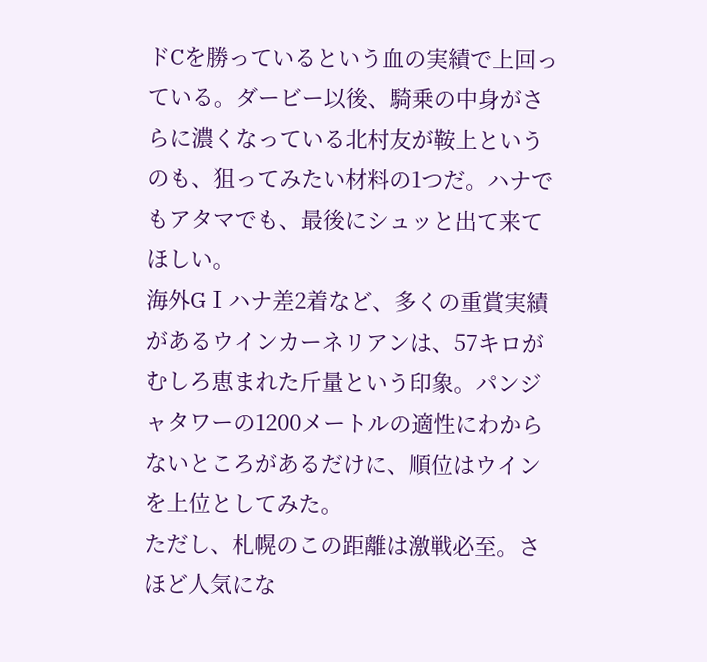ドCを勝っているという血の実績で上回っている。ダービー以後、騎乗の中身がさらに濃くなっている北村友が鞍上というのも、狙ってみたい材料の1つだ。ハナでもアタマでも、最後にシュッと出て来てほしい。
海外GⅠハナ差2着など、多くの重賞実績があるウインカーネリアンは、57キロがむしろ恵まれた斤量という印象。パンジャタワーの1200メートルの適性にわからないところがあるだけに、順位はウインを上位としてみた。
ただし、札幌のこの距離は激戦必至。さほど人気にな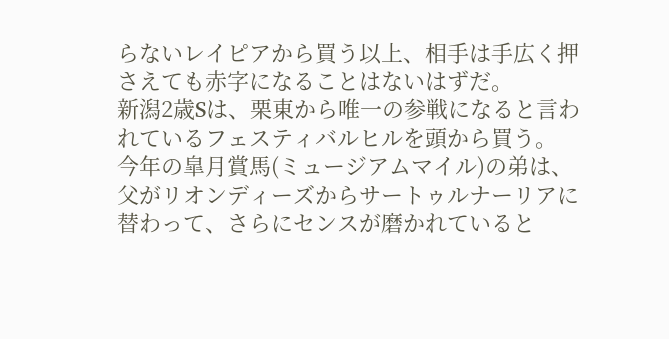らないレイピアから買う以上、相手は手広く押さえても赤字になることはないはずだ。
新潟2歳Sは、栗東から唯一の参戦になると言われているフェスティバルヒルを頭から買う。
今年の皐月賞馬(ミュージアムマイル)の弟は、父がリオンディーズからサートゥルナーリアに替わって、さらにセンスが磨かれていると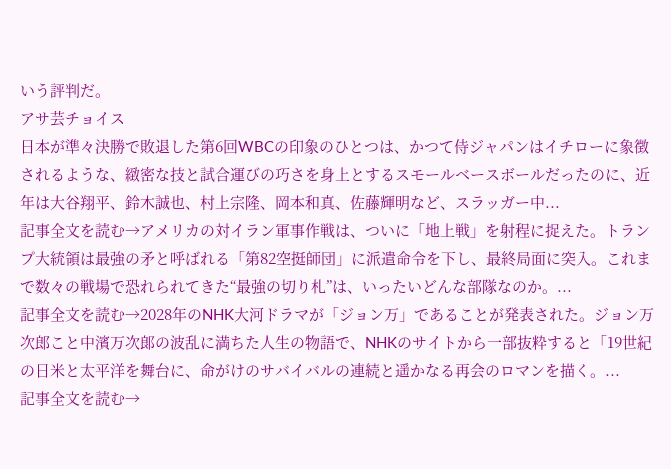いう評判だ。
アサ芸チョイス
日本が準々決勝で敗退した第6回WBCの印象のひとつは、かつて侍ジャパンはイチローに象徴されるような、緻密な技と試合運びの巧さを身上とするスモールベースボールだったのに、近年は大谷翔平、鈴木誠也、村上宗隆、岡本和真、佐藤輝明など、スラッガー中...
記事全文を読む→アメリカの対イラン軍事作戦は、ついに「地上戦」を射程に捉えた。トランプ大統領は最強の矛と呼ばれる「第82空挺師団」に派遣命令を下し、最終局面に突入。これまで数々の戦場で恐れられてきた“最強の切り札”は、いったいどんな部隊なのか。...
記事全文を読む→2028年のNHK大河ドラマが「ジョン万」であることが発表された。ジョン万次郎こと中濱万次郞の波乱に満ちた人生の物語で、NHKのサイトから一部抜粋すると「19世紀の日米と太平洋を舞台に、命がけのサバイバルの連続と遥かなる再会のロマンを描く。...
記事全文を読む→